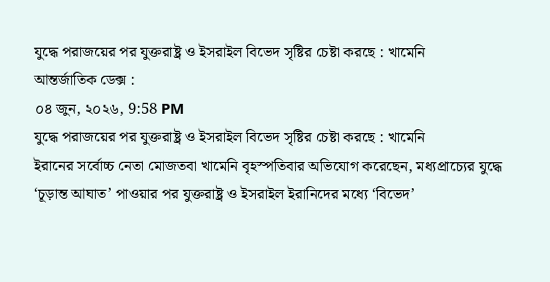যুদ্ধে পরাজয়ের পর যুক্তরাষ্ট্র ও ইসরাইল বিভেদ সৃষ্টির চেষ্টা করছে : খামেনি
আন্তর্জাতিক ডেক্স :
০৪ জুন, ২০২৬, 9:58 PM
যুদ্ধে পরাজয়ের পর যুক্তরাষ্ট্র ও ইসরাইল বিভেদ সৃষ্টির চেষ্টা করছে : খামেনি
ইরানের সর্বোচ্চ নেতা মোজতবা খামেনি বৃহস্পতিবার অভিযোগ করেছেন, মধ্যপ্রাচ্যের যুদ্ধে ‘চূড়ান্ত আঘাত’ পাওয়ার পর যুক্তরাষ্ট্র ও ইসরাইল ইরানিদের মধ্যে ‘বিভেদ’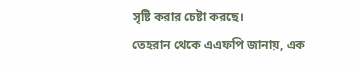সৃষ্টি করার চেষ্টা করছে।
তেহরান থেকে এএফপি জানায়, এক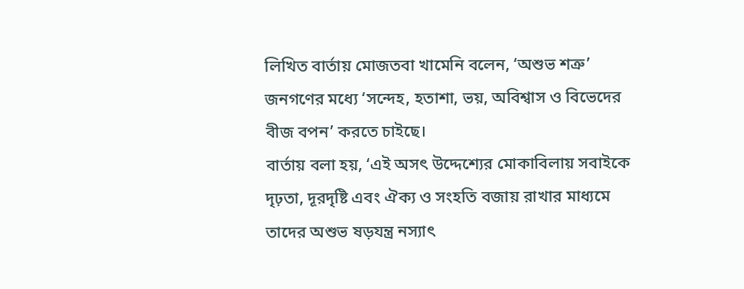লিখিত বার্তায় মোজতবা খামেনি বলেন, ‘অশুভ শত্রু’ জনগণের মধ্যে ‘সন্দেহ, হতাশা, ভয়, অবিশ্বাস ও বিভেদের বীজ বপন’ করতে চাইছে।
বার্তায় বলা হয়, ‘এই অসৎ উদ্দেশ্যের মোকাবিলায় সবাইকে দৃঢ়তা, দূরদৃষ্টি এবং ঐক্য ও সংহতি বজায় রাখার মাধ্যমে তাদের অশুভ ষড়যন্ত্র নস্যাৎ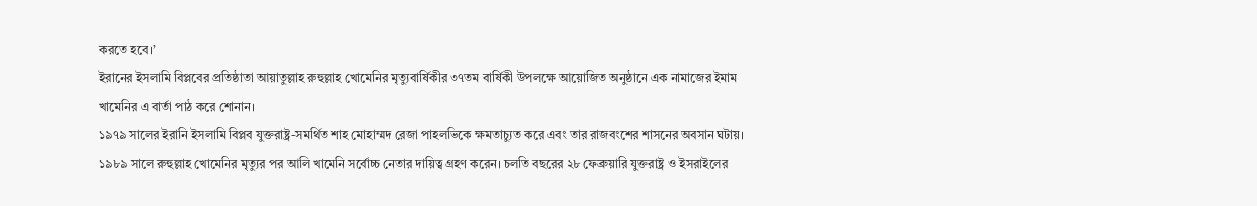করতে হবে।’
ইরানের ইসলামি বিপ্লবের প্রতিষ্ঠাতা আয়াতুল্লাহ রুহুল্লাহ খোমেনির মৃত্যুবার্ষিকীর ৩৭তম বার্ষিকী উপলক্ষে আয়োজিত অনুষ্ঠানে এক নামাজের ইমাম খামেনির এ বার্তা পাঠ করে শোনান।
১৯৭৯ সালের ইরানি ইসলামি বিপ্লব যুক্তরাষ্ট্র-সমর্থিত শাহ মোহাম্মদ রেজা পাহলভিকে ক্ষমতাচ্যুত করে এবং তার রাজবংশের শাসনের অবসান ঘটায়।
১৯৮৯ সালে রুহুল্লাহ খোমেনির মৃত্যুর পর আলি খামেনি সর্বোচ্চ নেতার দায়িত্ব গ্রহণ করেন। চলতি বছরের ২৮ ফেব্রুয়ারি যুক্তরাষ্ট্র ও ইসরাইলের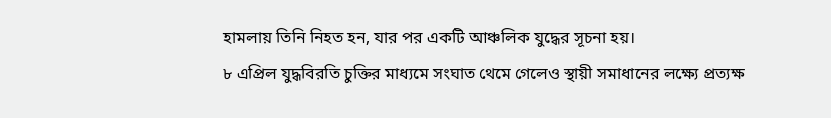হামলায় তিনি নিহত হন, যার পর একটি আঞ্চলিক যুদ্ধের সূচনা হয়।
৮ এপ্রিল যুদ্ধবিরতি চুক্তির মাধ্যমে সংঘাত থেমে গেলেও স্থায়ী সমাধানের লক্ষ্যে প্রত্যক্ষ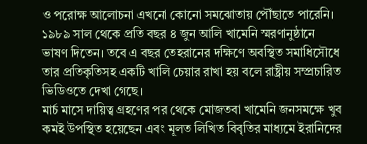ও পরোক্ষ আলোচনা এখনো কোনো সমঝোতায় পৌঁছাতে পারেনি।
১৯৮৯ সাল থেকে প্রতি বছর ৪ জুন আলি খামেনি স্মরণানুষ্ঠানে ভাষণ দিতেন। তবে এ বছর তেহরানের দক্ষিণে অবস্থিত সমাধিসৌধে তার প্রতিকৃতিসহ একটি খালি চেয়ার রাখা হয় বলে রাষ্ট্রীয় সম্প্রচারিত ভিডিওতে দেখা গেছে।
মার্চ মাসে দায়িত্ব গ্রহণের পর থেকে মোজতবা খামেনি জনসমক্ষে খুব কমই উপস্থিত হয়েছেন এবং মূলত লিখিত বিবৃতির মাধ্যমে ইরানিদের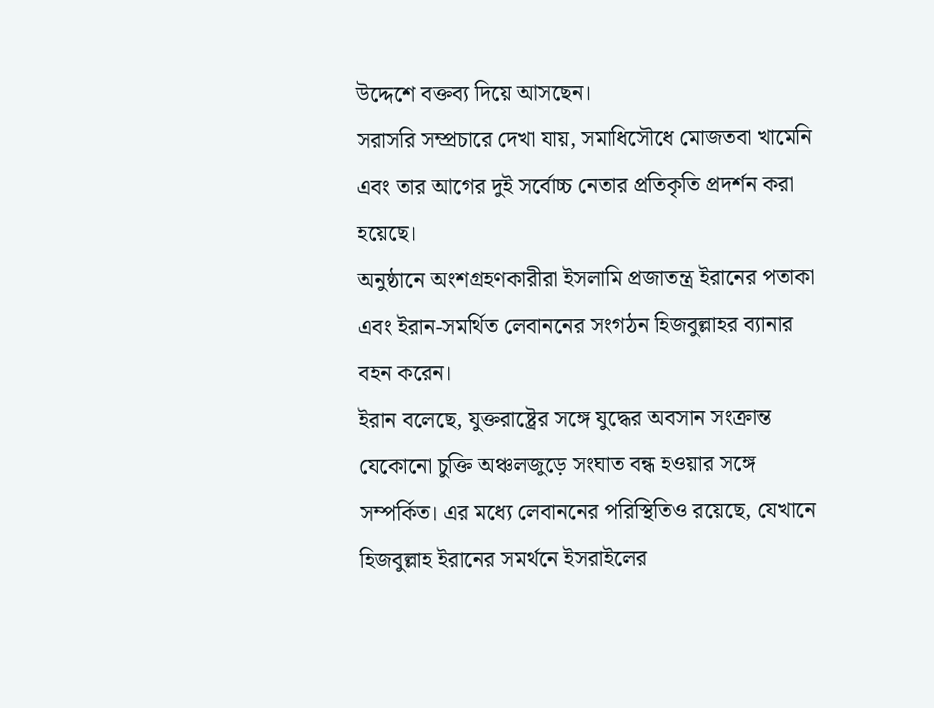উদ্দেশে বক্তব্য দিয়ে আসছেন।
সরাসরি সম্প্রচারে দেখা যায়, সমাধিসৌধে মোজতবা খামেনি এবং তার আগের দুই সর্বোচ্চ নেতার প্রতিকৃতি প্রদর্শন করা হয়েছে।
অনুষ্ঠানে অংশগ্রহণকারীরা ইসলামি প্রজাতন্ত্র ইরানের পতাকা এবং ইরান-সমর্থিত লেবাননের সংগঠন হিজবুল্লাহর ব্যানার বহন করেন।
ইরান বলেছে, যুক্তরাষ্ট্রের সঙ্গে যুদ্ধের অবসান সংক্রান্ত যেকোনো চুক্তি অঞ্চলজুড়ে সংঘাত বন্ধ হওয়ার সঙ্গে সম্পর্কিত। এর মধ্যে লেবাননের পরিস্থিতিও রয়েছে, যেখানে হিজবুল্লাহ ইরানের সমর্থনে ইসরাইলের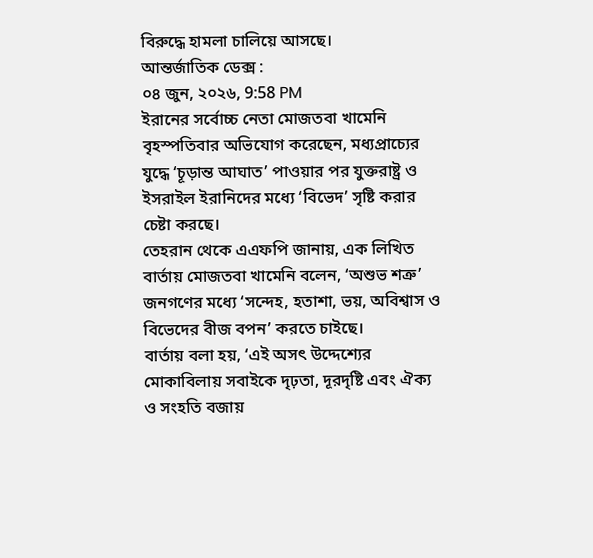বিরুদ্ধে হামলা চালিয়ে আসছে।
আন্তর্জাতিক ডেক্স :
০৪ জুন, ২০২৬, 9:58 PM
ইরানের সর্বোচ্চ নেতা মোজতবা খামেনি বৃহস্পতিবার অভিযোগ করেছেন, মধ্যপ্রাচ্যের যুদ্ধে ‘চূড়ান্ত আঘাত’ পাওয়ার পর যুক্তরাষ্ট্র ও ইসরাইল ইরানিদের মধ্যে ‘বিভেদ’ সৃষ্টি করার চেষ্টা করছে।
তেহরান থেকে এএফপি জানায়, এক লিখিত বার্তায় মোজতবা খামেনি বলেন, ‘অশুভ শত্রু’ জনগণের মধ্যে ‘সন্দেহ, হতাশা, ভয়, অবিশ্বাস ও বিভেদের বীজ বপন’ করতে চাইছে।
বার্তায় বলা হয়, ‘এই অসৎ উদ্দেশ্যের মোকাবিলায় সবাইকে দৃঢ়তা, দূরদৃষ্টি এবং ঐক্য ও সংহতি বজায়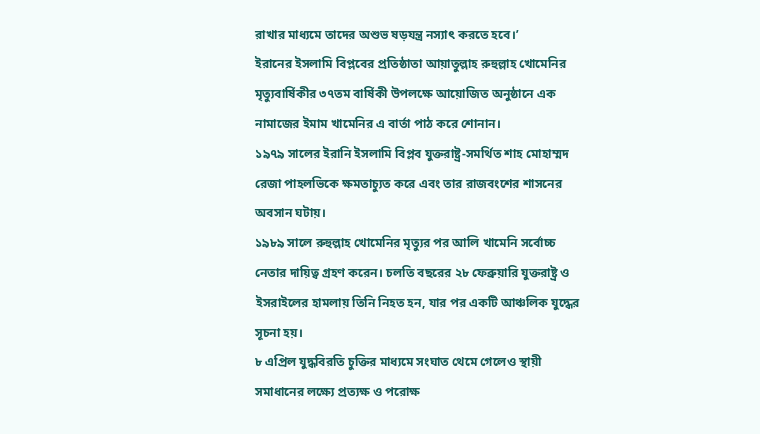রাখার মাধ্যমে তাদের অশুভ ষড়যন্ত্র নস্যাৎ করতে হবে।’
ইরানের ইসলামি বিপ্লবের প্রতিষ্ঠাতা আয়াতুল্লাহ রুহুল্লাহ খোমেনির মৃত্যুবার্ষিকীর ৩৭তম বার্ষিকী উপলক্ষে আয়োজিত অনুষ্ঠানে এক নামাজের ইমাম খামেনির এ বার্তা পাঠ করে শোনান।
১৯৭৯ সালের ইরানি ইসলামি বিপ্লব যুক্তরাষ্ট্র-সমর্থিত শাহ মোহাম্মদ রেজা পাহলভিকে ক্ষমতাচ্যুত করে এবং তার রাজবংশের শাসনের অবসান ঘটায়।
১৯৮৯ সালে রুহুল্লাহ খোমেনির মৃত্যুর পর আলি খামেনি সর্বোচ্চ নেতার দায়িত্ব গ্রহণ করেন। চলতি বছরের ২৮ ফেব্রুয়ারি যুক্তরাষ্ট্র ও ইসরাইলের হামলায় তিনি নিহত হন, যার পর একটি আঞ্চলিক যুদ্ধের সূচনা হয়।
৮ এপ্রিল যুদ্ধবিরতি চুক্তির মাধ্যমে সংঘাত থেমে গেলেও স্থায়ী সমাধানের লক্ষ্যে প্রত্যক্ষ ও পরোক্ষ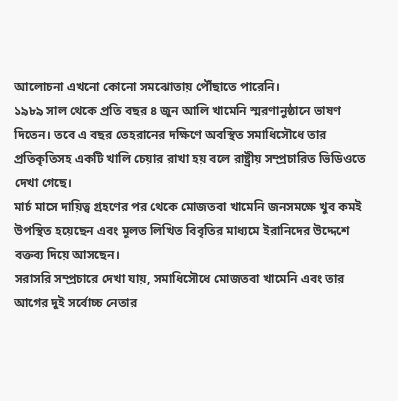আলোচনা এখনো কোনো সমঝোতায় পৌঁছাতে পারেনি।
১৯৮৯ সাল থেকে প্রতি বছর ৪ জুন আলি খামেনি স্মরণানুষ্ঠানে ভাষণ দিতেন। তবে এ বছর তেহরানের দক্ষিণে অবস্থিত সমাধিসৌধে তার প্রতিকৃতিসহ একটি খালি চেয়ার রাখা হয় বলে রাষ্ট্রীয় সম্প্রচারিত ভিডিওতে দেখা গেছে।
মার্চ মাসে দায়িত্ব গ্রহণের পর থেকে মোজতবা খামেনি জনসমক্ষে খুব কমই উপস্থিত হয়েছেন এবং মূলত লিখিত বিবৃতির মাধ্যমে ইরানিদের উদ্দেশে বক্তব্য দিয়ে আসছেন।
সরাসরি সম্প্রচারে দেখা যায়, সমাধিসৌধে মোজতবা খামেনি এবং তার আগের দুই সর্বোচ্চ নেতার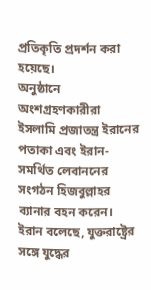প্রতিকৃতি প্রদর্শন করা হয়েছে।
অনুষ্ঠানে অংশগ্রহণকারীরা ইসলামি প্রজাতন্ত্র ইরানের পতাকা এবং ইরান-সমর্থিত লেবাননের সংগঠন হিজবুল্লাহর ব্যানার বহন করেন।
ইরান বলেছে, যুক্তরাষ্ট্রের সঙ্গে যুদ্ধের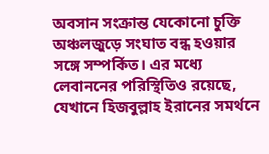অবসান সংক্রান্ত যেকোনো চুক্তি অঞ্চলজুড়ে সংঘাত বন্ধ হওয়ার সঙ্গে সম্পর্কিত। এর মধ্যে লেবাননের পরিস্থিতিও রয়েছে, যেখানে হিজবুল্লাহ ইরানের সমর্থনে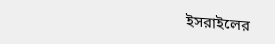ইসরাইলের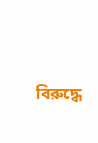বিরুদ্ধে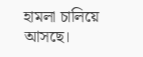হামলা চালিয়ে আসছে।